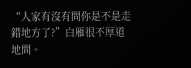“人家有沒有問你是不是走錯地方了?”白雁很不厚道地問。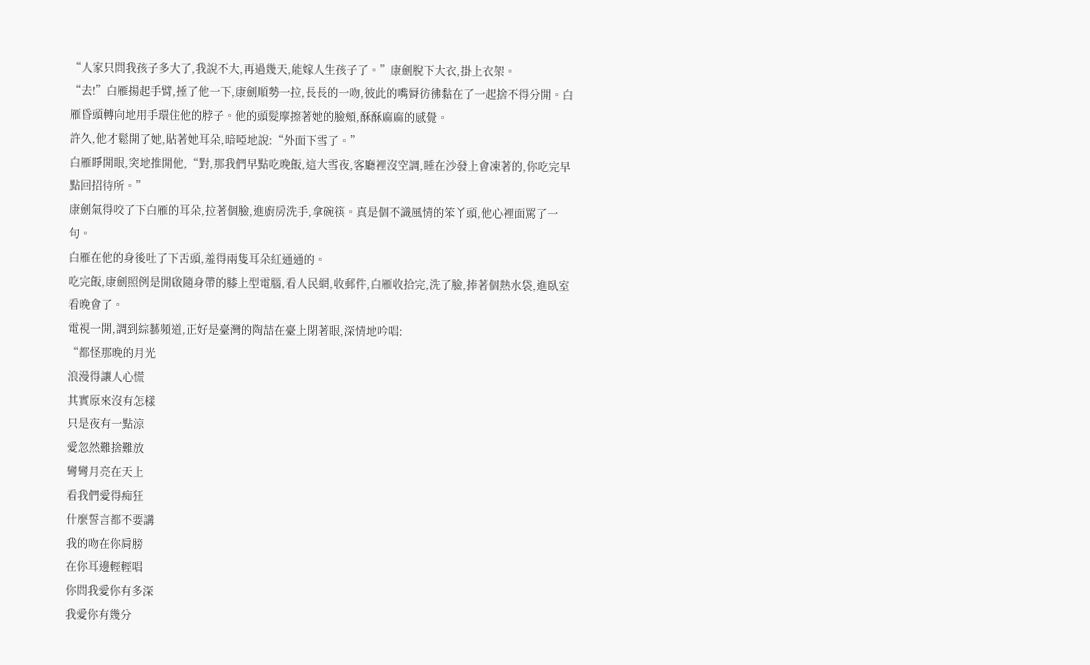“人家只問我孩子多大了,我說不大,再過幾天,能嫁人生孩子了。”康劍脫下大衣,掛上衣架。
“去!”白雁揚起手臂,捶了他一下,康劍順勢一拉,長長的一吻,彼此的嘴脣彷彿黏在了一起捨不得分開。白雁昏頭轉向地用手環住他的脖子。他的頭髮摩擦著她的臉頰,酥酥麻麻的感覺。
許久,他才鬆開了她,貼著她耳朵,暗啞地說:“外面下雪了。”
白雁睜開眼,突地推開他,“對,那我們早點吃晚飯,這大雪夜,客廳裡沒空調,睡在沙發上會凍著的,你吃完早點回招待所。”
康劍氣得咬了下白雁的耳朵,拉著個臉,進廚房洗手,拿碗筷。真是個不識風情的笨丫頭,他心裡面罵了一句。
白雁在他的身後吐了下舌頭,羞得兩隻耳朵紅通通的。
吃完飯,康劍照例是開啟隨身帶的膝上型電腦,看人民網,收郵件,白雁收拾完,洗了臉,捧著個熱水袋,進臥室看晚會了。
電視一開,調到綜藝頻道,正好是臺灣的陶喆在臺上閉著眼,深情地吟唱:
“都怪那晚的月光
浪漫得讓人心慌
其實原來沒有怎樣
只是夜有一點涼
愛忽然難捨難放
彎彎月亮在天上
看我們愛得痴狂
什麼誓言都不要講
我的吻在你肩膀
在你耳邊輕輕唱
你問我愛你有多深
我愛你有幾分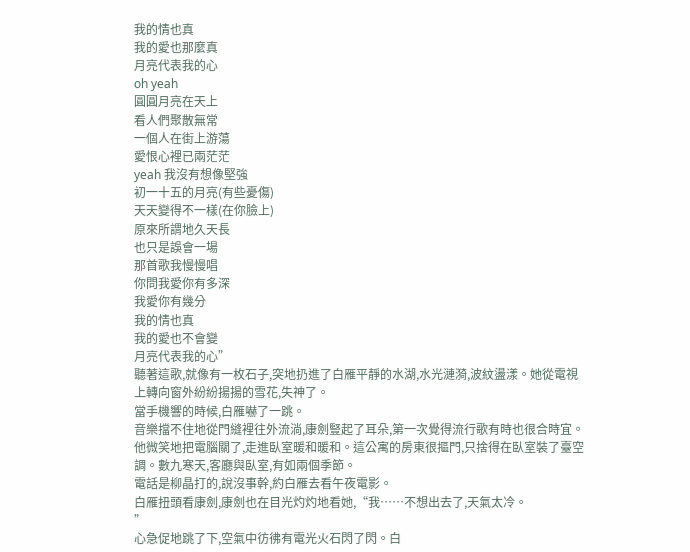我的情也真
我的愛也那麼真
月亮代表我的心
oh yeah
圓圓月亮在天上
看人們聚散無常
一個人在街上游蕩
愛恨心裡已兩茫茫
yeah 我沒有想像堅強
初一十五的月亮(有些憂傷)
天天變得不一樣(在你臉上)
原來所謂地久天長
也只是誤會一場
那首歌我慢慢唱
你問我愛你有多深
我愛你有幾分
我的情也真
我的愛也不會變
月亮代表我的心”
聽著這歌,就像有一枚石子,突地扔進了白雁平靜的水湖,水光漣漪,波紋盪漾。她從電視上轉向窗外紛紛揚揚的雪花,失神了。
當手機響的時候,白雁嚇了一跳。
音樂擋不住地從門縫裡往外流淌,康劍豎起了耳朵,第一次覺得流行歌有時也很合時宜。他微笑地把電腦關了,走進臥室暖和暖和。這公寓的房東很摳門,只捨得在臥室裝了臺空調。數九寒天,客廳與臥室,有如兩個季節。
電話是柳晶打的,說沒事幹,約白雁去看午夜電影。
白雁扭頭看康劍,康劍也在目光灼灼地看她,“我……不想出去了,天氣太冷。
”
心急促地跳了下,空氣中彷彿有電光火石閃了閃。白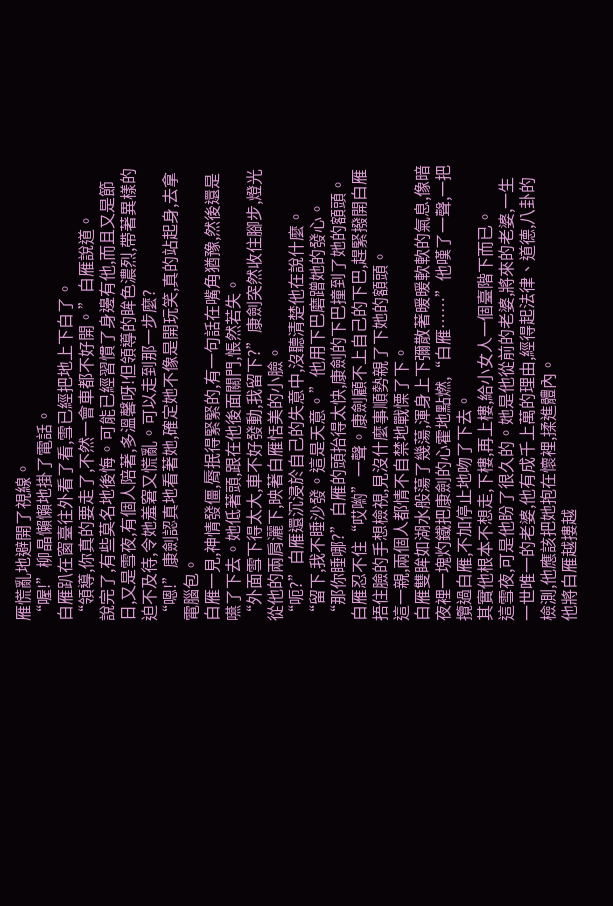雁慌亂地避開了視線。
“喔!”柳晶懶懶地掛了電話。
白雁趴在窗臺往外看了看,雪已經把地上下白了。
“領導,你真的要走了,不然一會車都不好開。”白雁說道。
說完了,有些莫名地後悔。可能已經習慣了身邊有他,而且又是節日,又是雪夜,有個人陪著,多溫馨呀!但領導的眸色濃烈,帶著異樣的迫不及待,令她羞窘又慌亂。可以走到那一步麼?
“嗯!”康劍認真地看著她,確定她不像是開玩笑,真的站起身,去拿電腦包。
白雁一見,神情發僵,脣抿得緊緊的,有一句話在嘴角猶豫,然後還是嚥了下去。她低著頭,跟在他後面關門,悵然若失。
“外面雪下得太大,車不好發動,我留下?”康劍突然收住腳步,燈光從他的兩肩灑下,映著白雁恬美的小臉。
“呃?”白雁還沉浸於自己的失意中,沒聽清楚他在說什麼。
“留下,我不睡沙發。這是天意。”他用下巴磨蹭她的發心。
“那你睡哪?”白雁的頭抬得太快,康劍的下巴撞到了她的額頭。
白雁忍不住“哎喲”一聲。康劍顧不上自己的下巴,趕緊撥開白雁捂住臉的手想檢視,見沒什麼事順勢親了下她的額頭。
這一親,兩個人都情不自禁地戰慄了下。
白雁雙眸如湖水般蕩了幾蕩,渾身上下彌散著暖暖軟軟的氣息,像暗夜裡一塊灼鐵把康劍的心霍地點燃,“白雁……”他嘆了一聲,一把攬過白雁,不加停止地吻了下去。
其實他根本不想走,下樓,再上樓,給小女人一個臺階下而已。
這雪夜,可是他盼了很久的。她是他從前的老婆,將來的老婆,一生一世唯一的老婆,他有成千上萬的理由,經得起法律、道德,八卦的檢測,他應該把她抱在懷裡,揉進體內。
他將白雁越摟越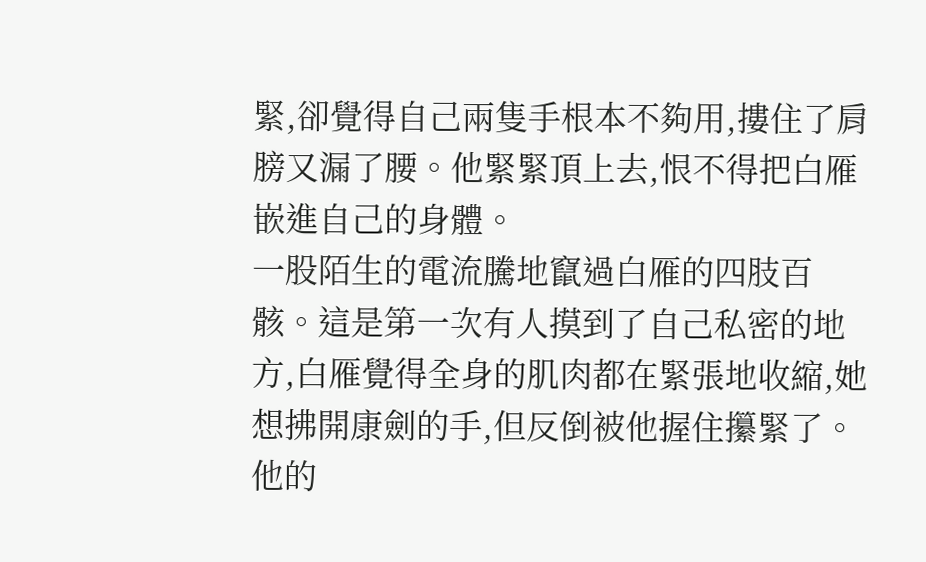緊,卻覺得自己兩隻手根本不夠用,摟住了肩膀又漏了腰。他緊緊頂上去,恨不得把白雁嵌進自己的身體。
一股陌生的電流騰地竄過白雁的四肢百骸。這是第一次有人摸到了自己私密的地方,白雁覺得全身的肌肉都在緊張地收縮,她想拂開康劍的手,但反倒被他握住攥緊了。他的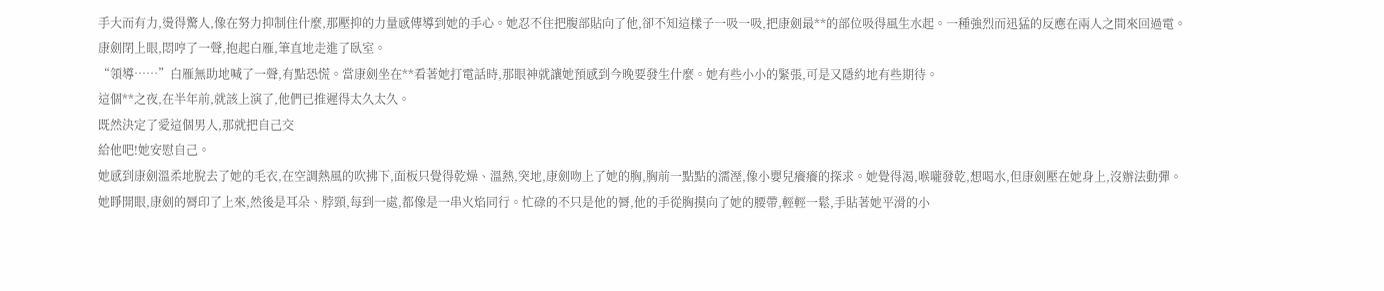手大而有力,燙得驚人,像在努力抑制住什麼,那壓抑的力量感傳導到她的手心。她忍不住把腹部貼向了他,卻不知這樣子一吸一吸,把康劍最**的部位吸得風生水起。一種強烈而迅猛的反應在兩人之間來回過電。
康劍閉上眼,悶哼了一聲,抱起白雁,筆直地走進了臥室。
“領導……”白雁無助地喊了一聲,有點恐慌。當康劍坐在**看著她打電話時,那眼神就讓她預感到今晚要發生什麼。她有些小小的緊張,可是又隱約地有些期待。
這個**之夜,在半年前,就該上演了,他們已推遲得太久太久。
既然決定了愛這個男人,那就把自己交
給他吧!她安慰自己。
她感到康劍溫柔地脫去了她的毛衣,在空調熱風的吹拂下,面板只覺得乾燥、溫熱,突地,康劍吻上了她的胸,胸前一點點的濡溼,像小嬰兒癢癢的探求。她覺得渴,喉嚨發乾,想喝水,但康劍壓在她身上,沒辦法動彈。
她睜開眼,康劍的脣印了上來,然後是耳朵、脖頸,每到一處,都像是一串火焰同行。忙碌的不只是他的脣,他的手從胸摸向了她的腰帶,輕輕一鬆,手貼著她平滑的小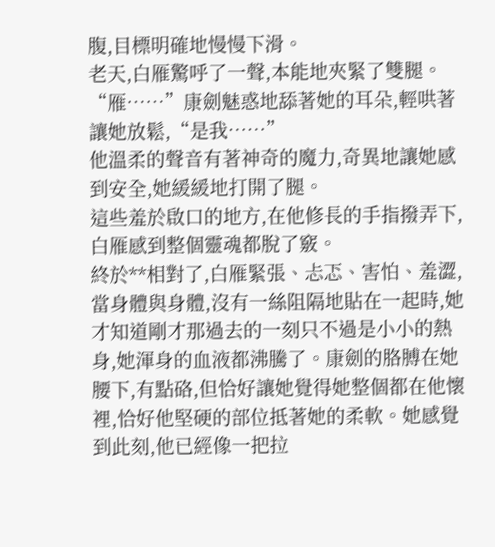腹,目標明確地慢慢下滑。
老天,白雁驚呼了一聲,本能地夾緊了雙腿。
“雁……”康劍魅惑地舔著她的耳朵,輕哄著讓她放鬆,“是我……”
他溫柔的聲音有著神奇的魔力,奇異地讓她感到安全,她緩緩地打開了腿。
這些羞於啟口的地方,在他修長的手指撥弄下,白雁感到整個靈魂都脫了竅。
終於**相對了,白雁緊張、忐忑、害怕、羞澀,當身體與身體,沒有一絲阻隔地貼在一起時,她才知道剛才那過去的一刻只不過是小小的熱身,她渾身的血液都沸騰了。康劍的胳膊在她腰下,有點硌,但恰好讓她覺得她整個都在他懷裡,恰好他堅硬的部位抵著她的柔軟。她感覺到此刻,他已經像一把拉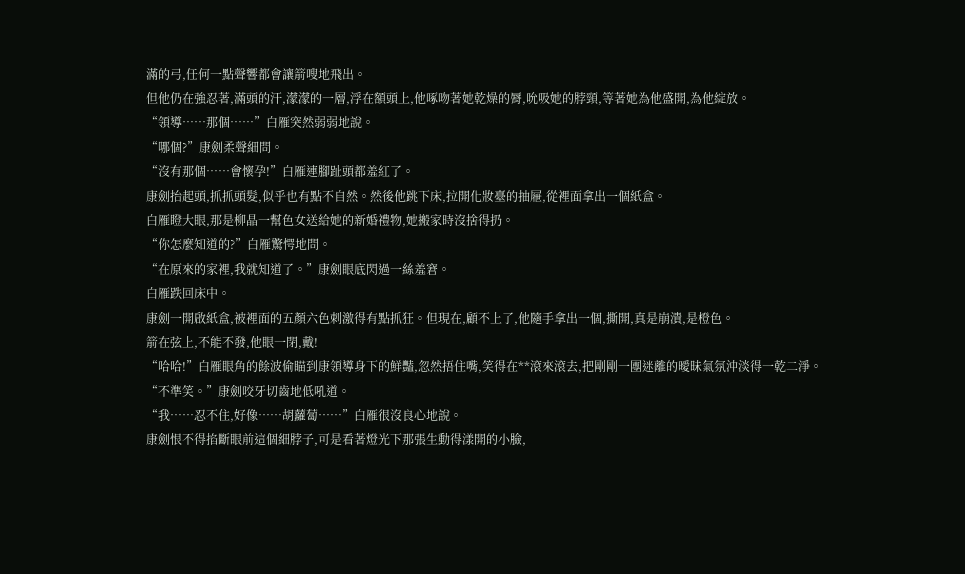滿的弓,任何一點聲響都會讓箭嗖地飛出。
但他仍在強忍著,滿頭的汗,濛濛的一層,浮在額頭上,他啄吻著她乾燥的脣,吮吸她的脖頸,等著她為他盛開,為他綻放。
“領導……那個……”白雁突然弱弱地說。
“哪個?”康劍柔聲細問。
“沒有那個……會懷孕!”白雁連腳趾頭都羞紅了。
康劍抬起頭,抓抓頭髮,似乎也有點不自然。然後他跳下床,拉開化妝臺的抽屜,從裡面拿出一個紙盒。
白雁瞪大眼,那是柳晶一幫色女送給她的新婚禮物,她搬家時沒捨得扔。
“你怎麼知道的?”白雁驚愕地問。
“在原來的家裡,我就知道了。”康劍眼底閃過一絲羞窘。
白雁跌回床中。
康劍一開啟紙盒,被裡面的五顏六色刺激得有點抓狂。但現在,顧不上了,他隨手拿出一個,撕開,真是崩潰,是橙色。
箭在弦上,不能不發,他眼一閉,戴!
“哈哈!”白雁眼角的餘波偷瞄到康領導身下的鮮豔,忽然捂住嘴,笑得在**滾來滾去,把剛剛一團迷離的曖昧氣氛沖淡得一乾二淨。
“不準笑。”康劍咬牙切齒地低吼道。
“我……忍不住,好像……胡蘿蔔……”白雁很沒良心地說。
康劍恨不得掐斷眼前這個細脖子,可是看著燈光下那張生動得漾開的小臉,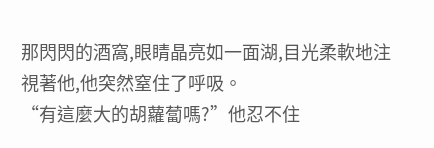那閃閃的酒窩,眼睛晶亮如一面湖,目光柔軟地注視著他,他突然窒住了呼吸。
“有這麼大的胡蘿蔔嗎?”他忍不住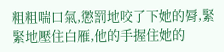粗粗喘口氣,懲罰地咬了下她的脣,緊緊地壓住白雁,他的手握住她的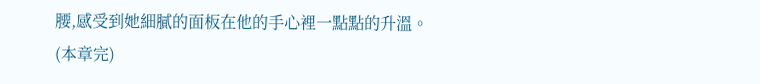腰,感受到她細膩的面板在他的手心裡一點點的升溫。
(本章完)